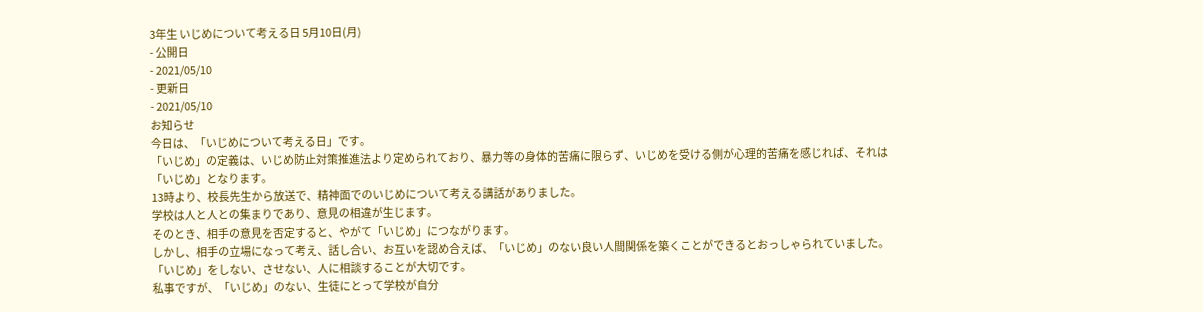3年生 いじめについて考える日 5月10日(月)
- 公開日
- 2021/05/10
- 更新日
- 2021/05/10
お知らせ
今日は、「いじめについて考える日」です。
「いじめ」の定義は、いじめ防止対策推進法より定められており、暴力等の身体的苦痛に限らず、いじめを受ける側が心理的苦痛を感じれば、それは「いじめ」となります。
13時より、校長先生から放送で、精神面でのいじめについて考える講話がありました。
学校は人と人との集まりであり、意見の相違が生じます。
そのとき、相手の意見を否定すると、やがて「いじめ」につながります。
しかし、相手の立場になって考え、話し合い、お互いを認め合えば、「いじめ」のない良い人間関係を築くことができるとおっしゃられていました。
「いじめ」をしない、させない、人に相談することが大切です。
私事ですが、「いじめ」のない、生徒にとって学校が自分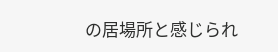の居場所と感じられ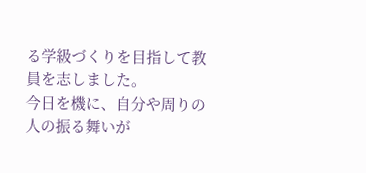る学級づくりを目指して教員を志しました。
今日を機に、自分や周りの人の振る舞いが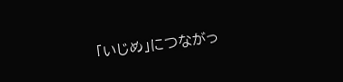「いじめ」につながっ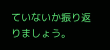ていないか振り返りましょう。